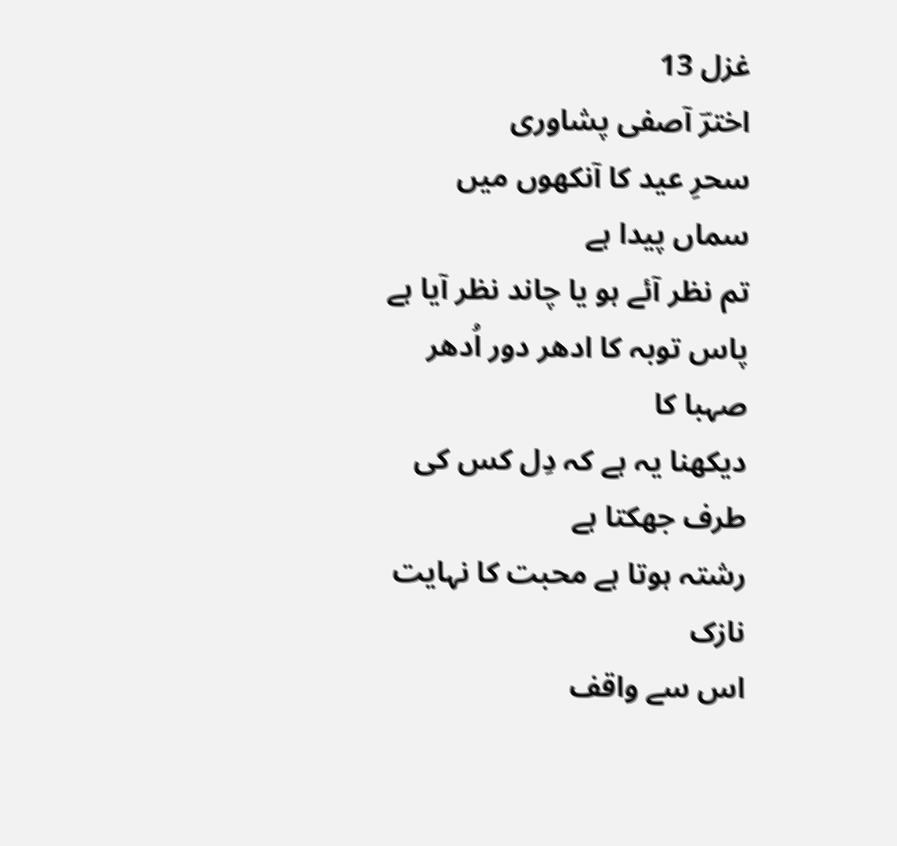غزل 13
اخترؔ آصفی پشاوری
سحرِ عید کا آنکھوں میں سماں پیدا ہے
تم نظر آئے ہو یا چاند نظر آیا ہے
پاس توبہ کا ادھر دور اُدھر صہبا کا
دیکھنا یہ ہے کہ دِل کس کی طرف جھکتا ہے
رشتہ ہوتا ہے محبت کا نہایت نازک
اس سے واقف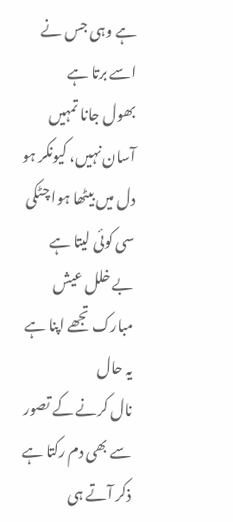ہے وہی جس نے اسے برتا ہے
بھول جانا تمہیں آسان نہیں، کیونکر ہو
دل میں بیٹھا ہوا چٹکی سی کوئی لیتا ہے
بے خلل عیش مبارک تجھے اپنا ہے یہ حال
نال کرنے کے تصور سے بھی دم رکتا ہے
ذکر آتے ہی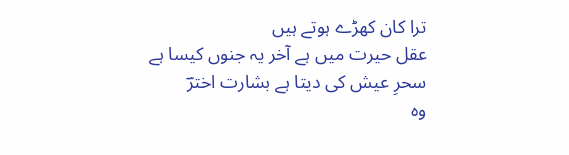ترا کان کھڑے ہوتے ہیں
عقل حیرت میں ہے آخر یہ جنوں کیسا ہے
سحرِ عیش کی دیتا ہے بشارت اخترؔ
وہ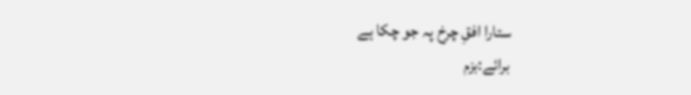ستارا افقِ چرخ پہ جو چکا ہے
برائے:بزم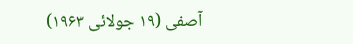آصفی (۱۹ جولائی ۱۹۶۳)